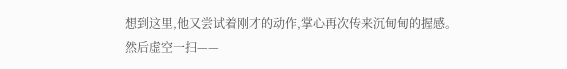想到这里,他又尝试着刚才的动作,掌心再次传来沉甸甸的握感。
然后虚空一扫——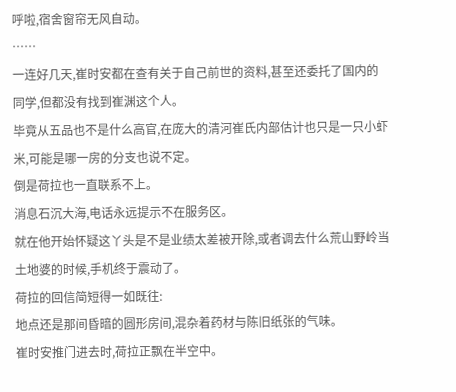呼啦,宿舍窗帘无风自动。
……
一连好几天,崔时安都在查有关于自己前世的资料,甚至还委托了国内的同学,但都没有找到崔渊这个人。
毕竟从五品也不是什么高官,在庞大的清河崔氏内部估计也只是一只小虾米,可能是哪一房的分支也说不定。
倒是荷拉也一直联系不上。
消息石沉大海,电话永远提示不在服务区。
就在他开始怀疑这丫头是不是业绩太差被开除,或者调去什么荒山野岭当土地婆的时候,手机终于震动了。
荷拉的回信简短得一如既往:
地点还是那间昏暗的圆形房间,混杂着药材与陈旧纸张的气味。
崔时安推门进去时,荷拉正飘在半空中。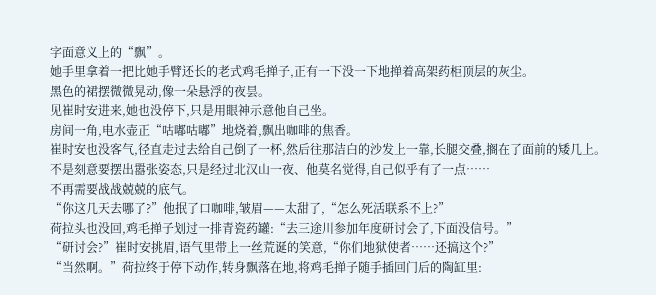字面意义上的“飘”。
她手里拿着一把比她手臂还长的老式鸡毛掸子,正有一下没一下地掸着高架药柜顶层的灰尘。
黑色的裙摆微微晃动,像一朵悬浮的夜昙。
见崔时安进来,她也没停下,只是用眼神示意他自己坐。
房间一角,电水壶正“咕嘟咕嘟”地烧着,飘出咖啡的焦香。
崔时安也没客气,径直走过去给自己倒了一杯,然后往那洁白的沙发上一靠,长腿交叠,搁在了面前的矮几上。
不是刻意要摆出嚣张姿态,只是经过北汉山一夜、他莫名觉得,自己似乎有了一点……
不再需要战战兢兢的底气。
“你这几天去哪了?”他抿了口咖啡,皱眉——太甜了,“怎么死活联系不上?”
荷拉头也没回,鸡毛掸子划过一排青瓷药罐:“去三途川参加年度研讨会了,下面没信号。”
“研讨会?”崔时安挑眉,语气里带上一丝荒诞的笑意,“你们地狱使者……还搞这个?”
“当然啊。”荷拉终于停下动作,转身飘落在地,将鸡毛掸子随手插回门后的陶缸里: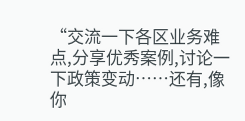“交流一下各区业务难点,分享优秀案例,讨论一下政策变动……还有,像你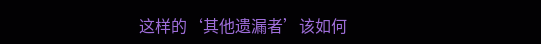这样的‘其他遗漏者’该如何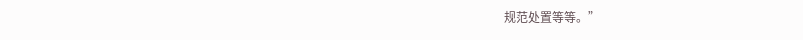规范处置等等。”